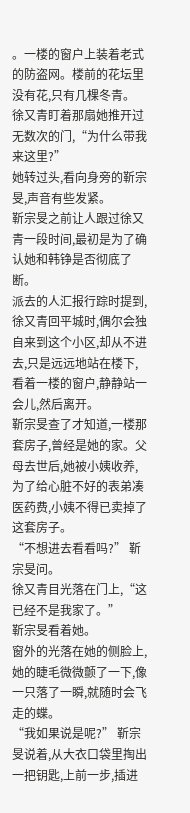。一楼的窗户上装着老式的防盗网。楼前的花坛里没有花,只有几棵冬青。
徐又青盯着那扇她推开过无数次的门,“为什么带我来这里?”
她转过头,看向身旁的靳宗旻,声音有些发紧。
靳宗旻之前让人跟过徐又青一段时间,最初是为了确认她和韩铮是否彻底了断。
派去的人汇报行踪时提到,徐又青回平城时,偶尔会独自来到这个小区,却从不进去,只是远远地站在楼下,看着一楼的窗户,静静站一会儿,然后离开。
靳宗旻查了才知道,一楼那套房子,曾经是她的家。父母去世后,她被小姨收养,为了给心脏不好的表弟凑医药费,小姨不得已卖掉了这套房子。
“不想进去看看吗?” 靳宗旻问。
徐又青目光落在门上,“这已经不是我家了。”
靳宗旻看着她。
窗外的光落在她的侧脸上,她的睫毛微微颤了一下,像一只落了一瞬,就随时会飞走的蝶。
“我如果说是呢?” 靳宗旻说着,从大衣口袋里掏出一把钥匙,上前一步,插进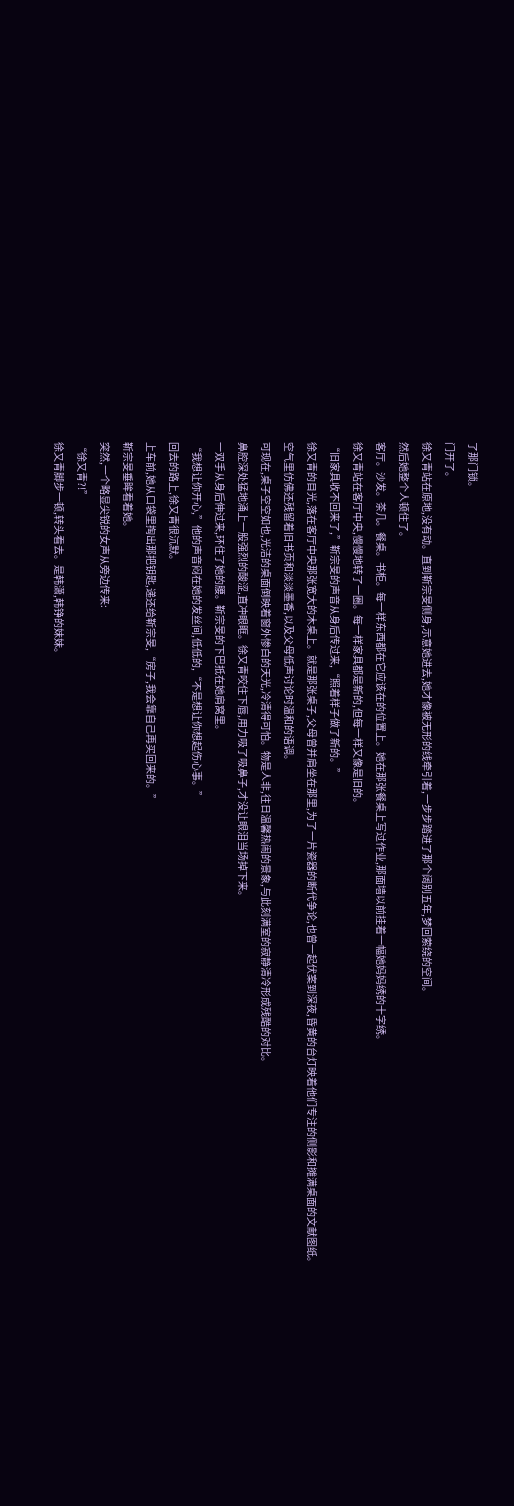了那门锁。
门开了。
徐又青站在原地,没有动。直到靳宗旻侧身,示意她进去,她才像被无形的线牵引着,一步步踏进了那个阔别五年,梦回萦绕的空间。
然后她整个人顿住了。
客厅。沙发。茶几。餐桌。书柜。每一样东西都在它应该在的位置上。她在那张餐桌上写过作业,那面墙以前挂着一幅她妈妈绣的十字绣。
徐又青站在客厅中央,慢慢地转了一圈。每一样家具都是新的,但每一样又像是旧的。
“旧家具收不回来了,”靳宗旻的声音从身后传过来,“照着样子做了新的。”
徐又青的目光,落在客厅中央那张宽大的木桌上。就是那张桌子,父母曾并肩坐在那里,为了一片瓷器的断代争论,也曾一起伏案到深夜,昏黄的台灯映着他们专注的侧影和摊满桌面的文献图纸。
空气里仿佛还残留着旧书页和淡淡墨香,以及父母低声讨论时温和的语调。
可现在,桌子空空如也,光洁的桌面倒映着窗外惨白的天光,冷清得可怕。物是人非,往日温馨热闹的景象,与此刻满室的寂静清冷形成残酷的对比。
鼻腔深处猛地涌上一股强烈的酸涩,直冲眼眶。徐又青咬住下唇,用力吸了吸鼻子,才没让眼泪当场掉下来。
一双手从身后伸过来,环住了她的腰。靳宗旻的下巴抵在她肩窝里。
“我想让你开心,”他的声音闷在她的发丝间,低低的,“不是想让你想起伤心事。”
回去的路上,徐又青很沉默。
上车前,她从口袋里掏出那把钥匙,递还给靳宗旻,“房子,我会靠自己再买回来的。”
靳宗旻垂眸看着她。
突然,一个略显尖锐的女声从旁边传来:
“徐又青?!”
徐又青脚步一顿,转头看去。是韩潇,韩铮的妹妹。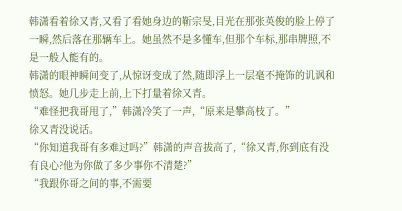韩潇看着徐又青,又看了看她身边的靳宗旻,目光在那张英俊的脸上停了一瞬,然后落在那辆车上。她虽然不是多懂车,但那个车标,那串牌照,不是一般人能有的。
韩潇的眼神瞬间变了,从惊讶变成了然,随即浮上一层毫不掩饰的讥讽和愤怒。她几步走上前,上下打量着徐又青。
“难怪把我哥甩了,”韩潇冷笑了一声,“原来是攀高枝了。”
徐又青没说话。
“你知道我哥有多难过吗?”韩潇的声音拔高了,“徐又青,你到底有没有良心?他为你做了多少事你不清楚?”
“我跟你哥之间的事,不需要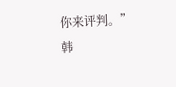你来评判。”
韩